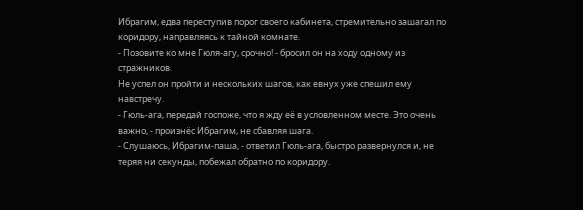Ибрагим, едва переступив порог своего кабинета, стремительно зашагал по коридору, направляясь к тайной комнате.
- Позовите ко мне Гюля-агу, срочно! - бросил он на ходу одному из стражников.
Не успел он пройти и нескольких шагов, как евнух уже спешил ему навстречу.
- Гюль-ага, передай госпоже, что я жду её в условленном месте. Это очень важно, - произнёс Ибрагим, не сбавляя шага.
- Слушаюсь, Ибрагим-паша, - ответил Гюль-ага, быстро развернулся и, не теряя ни секунды, побежал обратно по коридору.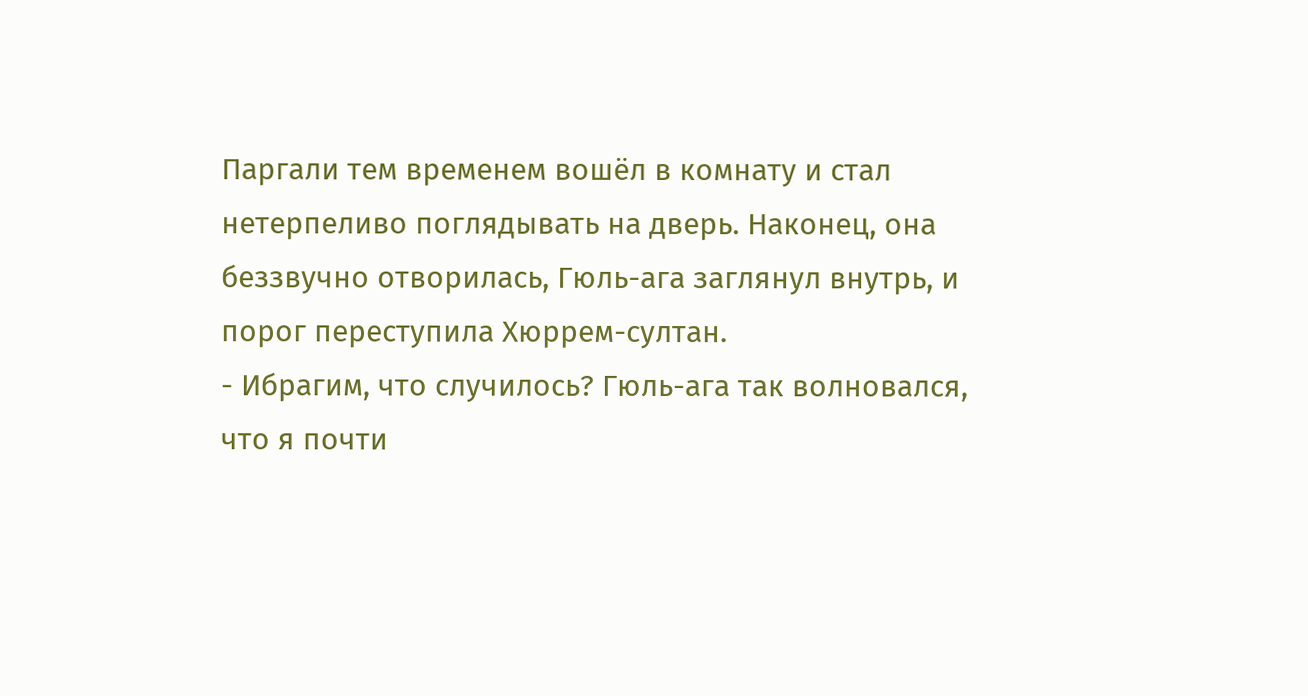Паргали тем временем вошёл в комнату и стал нетерпеливо поглядывать на дверь. Наконец, она беззвучно отворилась, Гюль-ага заглянул внутрь, и порог переступила Хюррем-султан.
- Ибрагим, что случилось? Гюль-ага так волновался, что я почти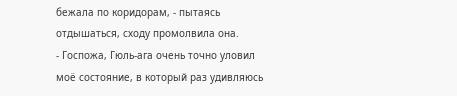бежала по коридорам, - пытаясь отдышаться, сходу промолвила она.
- Госпожа, Гюль-ага очень точно уловил моё состояние, в который раз удивляюсь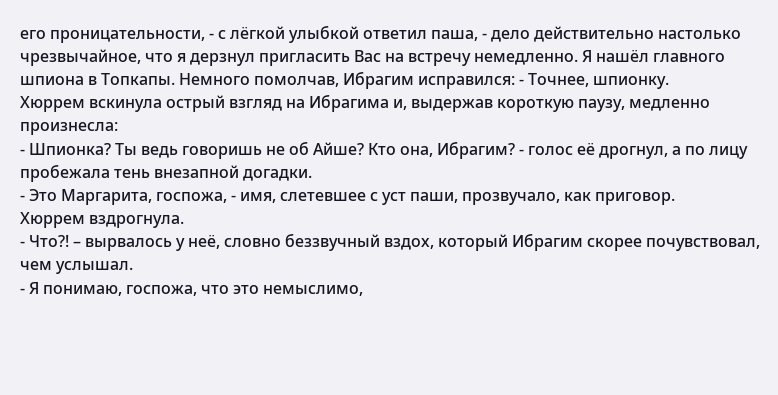его проницательности, - с лёгкой улыбкой ответил паша, - дело действительно настолько чрезвычайное, что я дерзнул пригласить Вас на встречу немедленно. Я нашёл главного шпиона в Топкапы. Немного помолчав, Ибрагим исправился: - Точнее, шпионку.
Хюррем вскинула острый взгляд на Ибрагима и, выдержав короткую паузу, медленно произнесла:
- Шпионка? Ты ведь говоришь не об Айше? Кто она, Ибрагим? - голос её дрогнул, а по лицу пробежала тень внезапной догадки.
- Это Маргарита, госпожа, - имя, слетевшее с уст паши, прозвучало, как приговор.
Хюррем вздрогнула.
- Что?! – вырвалось у неё, словно беззвучный вздох, который Ибрагим скорее почувствовал, чем услышал.
- Я понимаю, госпожа, что это немыслимо,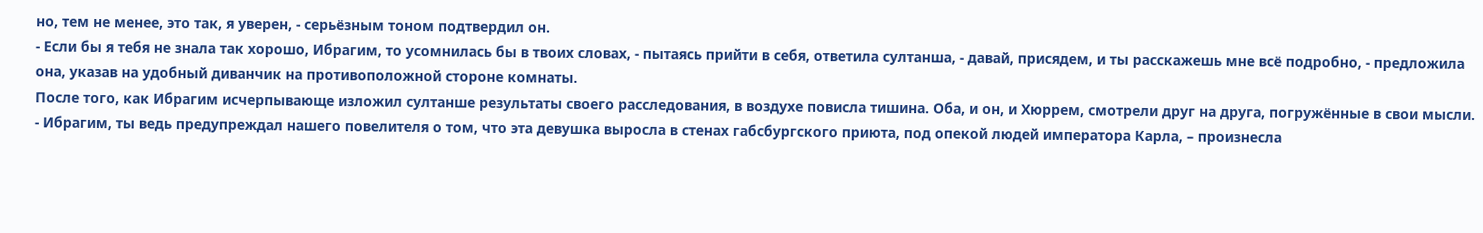но, тем не менее, это так, я уверен, - серьёзным тоном подтвердил он.
- Если бы я тебя не знала так хорошо, Ибрагим, то усомнилась бы в твоих словах, - пытаясь прийти в себя, ответила султанша, - давай, присядем, и ты расскажешь мне всё подробно, - предложила она, указав на удобный диванчик на противоположной стороне комнаты.
После того, как Ибрагим исчерпывающе изложил султанше результаты своего расследования, в воздухе повисла тишина. Оба, и он, и Хюррем, смотрели друг на друга, погружённые в свои мысли.
- Ибрагим, ты ведь предупреждал нашего повелителя о том, что эта девушка выросла в стенах габсбургского приюта, под опекой людей императора Карла, – произнесла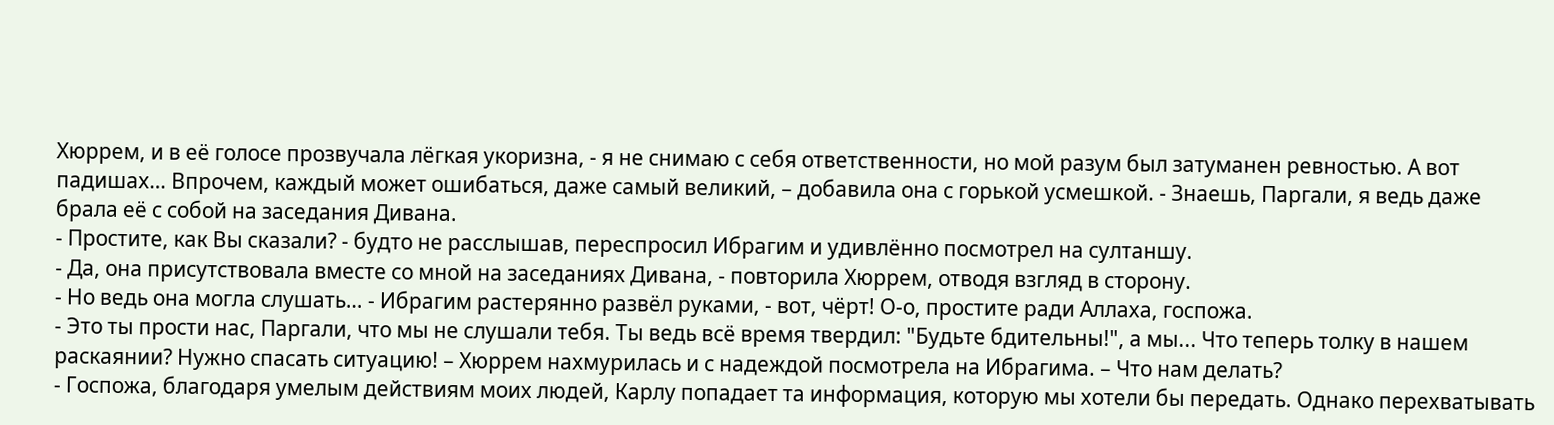Хюррем, и в её голосе прозвучала лёгкая укоризна, - я не снимаю с себя ответственности, но мой разум был затуманен ревностью. А вот падишах… Впрочем, каждый может ошибаться, даже самый великий, – добавила она с горькой усмешкой. - Знаешь, Паргали, я ведь даже брала её с собой на заседания Дивана.
- Простите, как Вы сказали? - будто не расслышав, переспросил Ибрагим и удивлённо посмотрел на султаншу.
- Да, она присутствовала вместе со мной на заседаниях Дивана, - повторила Хюррем, отводя взгляд в сторону.
- Но ведь она могла слушать… - Ибрагим растерянно развёл руками, - вот, чёрт! О-о, простите ради Аллаха, госпожа.
- Это ты прости нас, Паргали, что мы не слушали тебя. Ты ведь всё время твердил: "Будьте бдительны!", а мы... Что теперь толку в нашем раскаянии? Нужно спасать ситуацию! – Хюррем нахмурилась и с надеждой посмотрела на Ибрагима. – Что нам делать?
- Госпожа, благодаря умелым действиям моих людей, Карлу попадает та информация, которую мы хотели бы передать. Однако перехватывать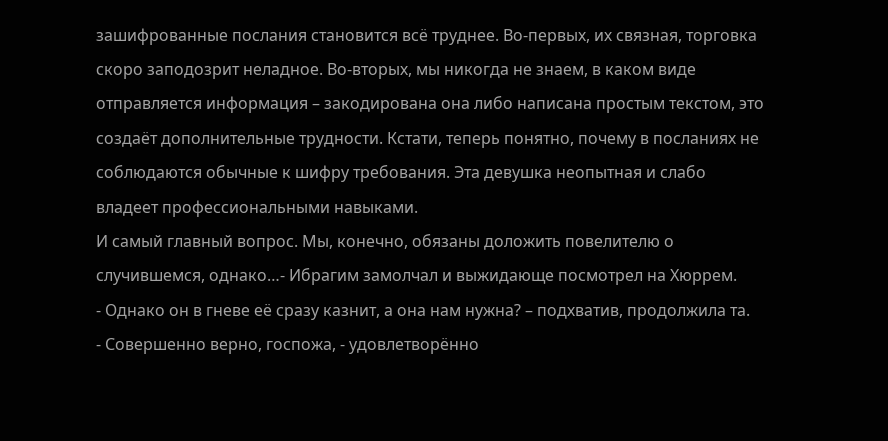зашифрованные послания становится всё труднее. Во-первых, их связная, торговка скоро заподозрит неладное. Во-вторых, мы никогда не знаем, в каком виде отправляется информация – закодирована она либо написана простым текстом, это создаёт дополнительные трудности. Кстати, теперь понятно, почему в посланиях не соблюдаются обычные к шифру требования. Эта девушка неопытная и слабо владеет профессиональными навыками.
И самый главный вопрос. Мы, конечно, обязаны доложить повелителю о случившемся, однако…- Ибрагим замолчал и выжидающе посмотрел на Хюррем.
- Однако он в гневе её сразу казнит, а она нам нужна? – подхватив, продолжила та.
- Совершенно верно, госпожа, - удовлетворённо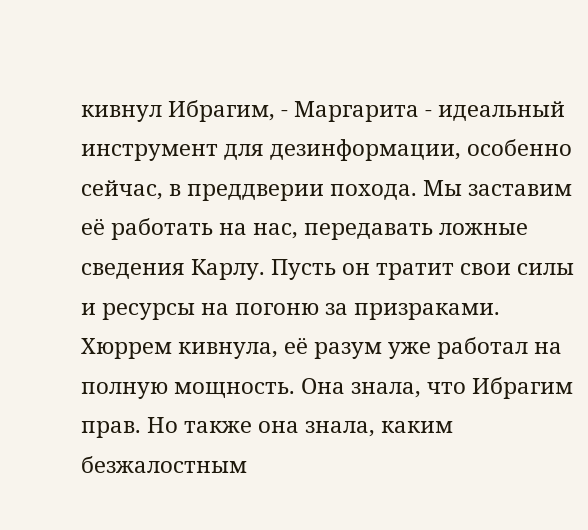кивнул Ибрагим, - Маргарита - идеальный инструмент для дезинформации, особенно сейчас, в преддверии похода. Мы заставим её работать на нас, передавать ложные сведения Карлу. Пусть он тратит свои силы и ресурсы на погоню за призраками.
Хюррем кивнула, её разум уже работал на полную мощность. Она знала, что Ибрагим прав. Но также она знала, каким безжалостным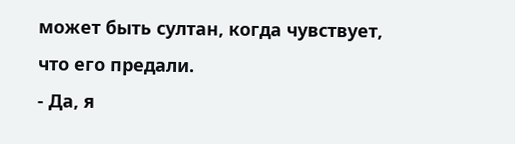может быть султан, когда чувствует, что его предали.
- Да, я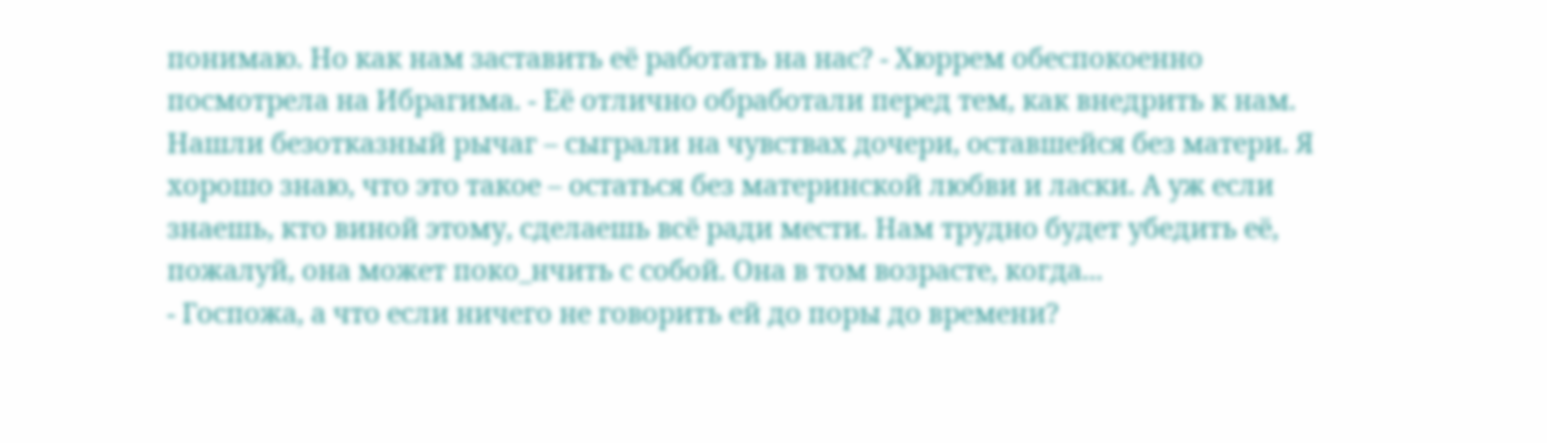понимаю. Но как нам заставить её работать на нас? - Хюррем обеспокоенно посмотрела на Ибрагима. - Её отлично обработали перед тем, как внедрить к нам. Нашли безотказный рычаг – сыграли на чувствах дочери, оставшейся без матери. Я хорошо знаю, что это такое – остаться без материнской любви и ласки. А уж если знаешь, кто виной этому, сделаешь всё ради мести. Нам трудно будет убедить её, пожалуй, она может поко_нчить с собой. Она в том возрасте, когда...
- Госпожа, а что если ничего не говорить ей до поры до времени?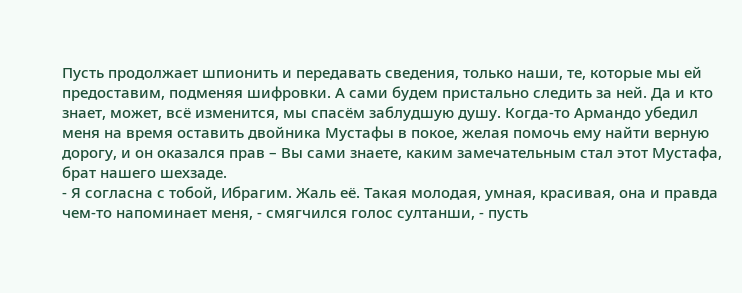Пусть продолжает шпионить и передавать сведения, только наши, те, которые мы ей предоставим, подменяя шифровки. А сами будем пристально следить за ней. Да и кто знает, может, всё изменится, мы спасём заблудшую душу. Когда-то Армандо убедил меня на время оставить двойника Мустафы в покое, желая помочь ему найти верную дорогу, и он оказался прав – Вы сами знаете, каким замечательным стал этот Мустафа, брат нашего шехзаде.
- Я согласна с тобой, Ибрагим. Жаль её. Такая молодая, умная, красивая, она и правда чем-то напоминает меня, - смягчился голос султанши, - пусть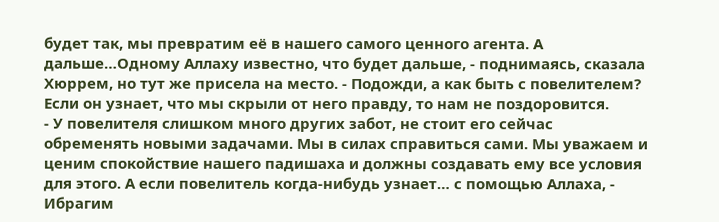будет так, мы превратим её в нашего самого ценного агента. А дальше…Одному Аллаху известно, что будет дальше, - поднимаясь, сказала Хюррем, но тут же присела на место. - Подожди, а как быть с повелителем? Если он узнает, что мы скрыли от него правду, то нам не поздоровится.
- У повелителя слишком много других забот, не стоит его сейчас обременять новыми задачами. Мы в силах справиться сами. Мы уважаем и ценим спокойствие нашего падишаха и должны создавать ему все условия для этого. А если повелитель когда-нибудь узнает… с помощью Аллаха, - Ибрагим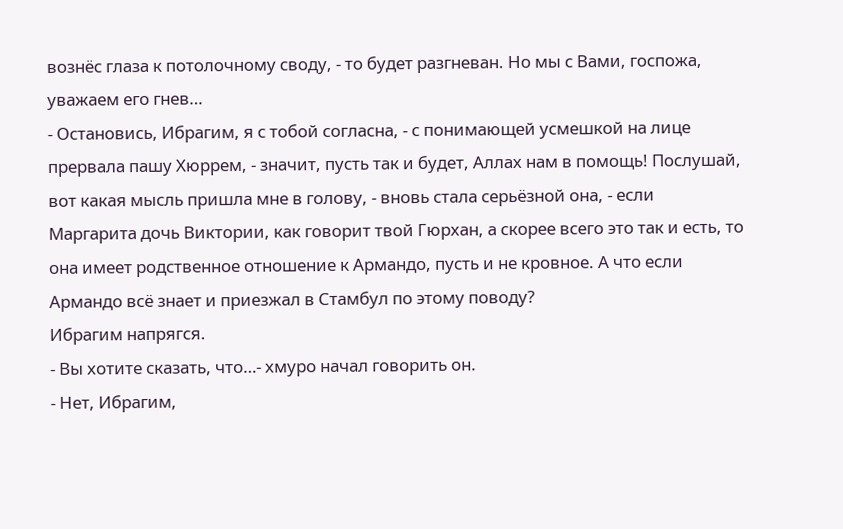вознёс глаза к потолочному своду, - то будет разгневан. Но мы с Вами, госпожа, уважаем его гнев…
- Остановись, Ибрагим, я с тобой согласна, - с понимающей усмешкой на лице прервала пашу Хюррем, - значит, пусть так и будет, Аллах нам в помощь! Послушай, вот какая мысль пришла мне в голову, - вновь стала серьёзной она, - если Маргарита дочь Виктории, как говорит твой Гюрхан, а скорее всего это так и есть, то она имеет родственное отношение к Армандо, пусть и не кровное. А что если Армандо всё знает и приезжал в Стамбул по этому поводу?
Ибрагим напрягся.
- Вы хотите сказать, что…- хмуро начал говорить он.
- Нет, Ибрагим,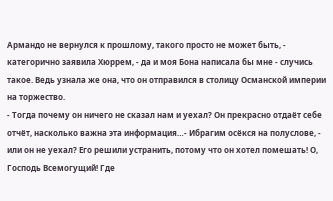Армандо не вернулся к прошлому, такого просто не может быть, - категорично заявила Хюррем, - да и моя Бона написала бы мне - случись такое. Ведь узнала же она, что он отправился в столицу Османской империи на торжество.
- Тогда почему он ничего не сказал нам и уехал? Он прекрасно отдаёт себе отчёт, насколько важна эта информация…- Ибрагим осёкся на полуслове, - или он не уехал? Его решили устранить, потому что он хотел помешать! О, Господь Всемогущий! Где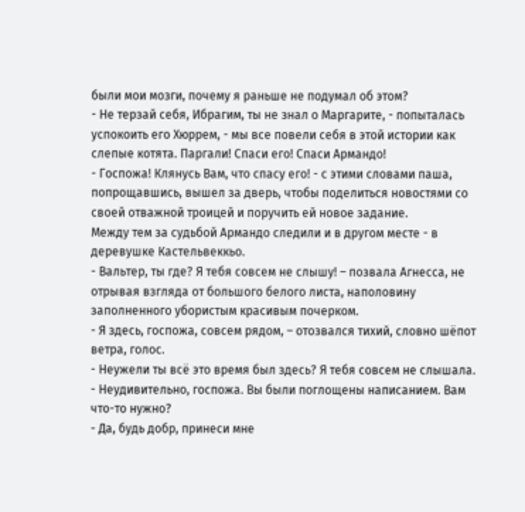были мои мозги, почему я раньше не подумал об этом?
- Не терзай себя, Ибрагим, ты не знал о Маргарите, - попыталась успокоить его Хюррем, - мы все повели себя в этой истории как слепые котята. Паргали! Спаси его! Спаси Армандо!
- Госпожа! Клянусь Вам, что спасу его! - с этими словами паша, попрощавшись, вышел за дверь, чтобы поделиться новостями со своей отважной троицей и поручить ей новое задание.
Между тем за судьбой Армандо следили и в другом месте - в деревушке Кастельвеккьо.
- Вальтер, ты где? Я тебя совсем не слышу! – позвала Агнесса, не отрывая взгляда от большого белого листа, наполовину заполненного убористым красивым почерком.
- Я здесь, госпожа, совсем рядом, – отозвался тихий, словно шёпот ветра, голос.
- Неужели ты всё это время был здесь? Я тебя совсем не слышала.
- Неудивительно, госпожа. Вы были поглощены написанием. Вам что-то нужно?
- Да, будь добр, принеси мне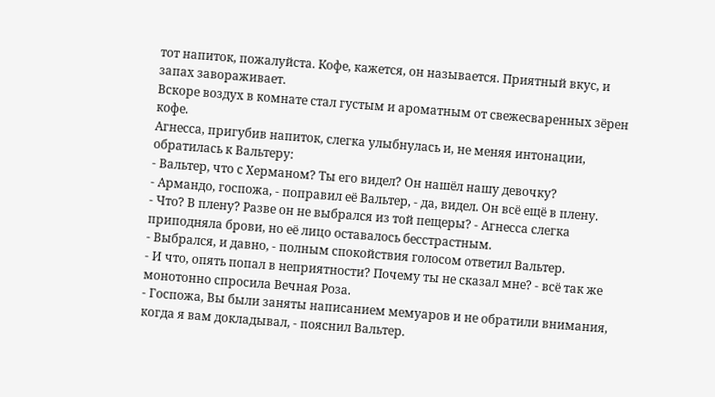тот напиток, пожалуйста. Кофе, кажется, он называется. Приятный вкус, и запах завораживает.
Вскоре воздух в комнате стал густым и ароматным от свежесваренных зёрен кофе.
Агнесса, пригубив напиток, слегка улыбнулась и, не меняя интонации, обратилась к Вальтеру:
- Вальтер, что с Херманом? Ты его видел? Он нашёл нашу девочку?
- Армандо, госпожа, - поправил её Вальтер, - да, видел. Он всё ещё в плену.
- Что? В плену? Разве он не выбрался из той пещеры? - Агнесса слегка приподняла брови, но её лицо оставалось бесстрастным.
- Выбрался, и давно, - полным спокойствия голосом ответил Вальтер.
- И что, опять попал в неприятности? Почему ты не сказал мне? - всё так же монотонно спросила Вечная Роза.
- Госпожа, Вы были заняты написанием мемуаров и не обратили внимания, когда я вам докладывал, - пояснил Вальтер.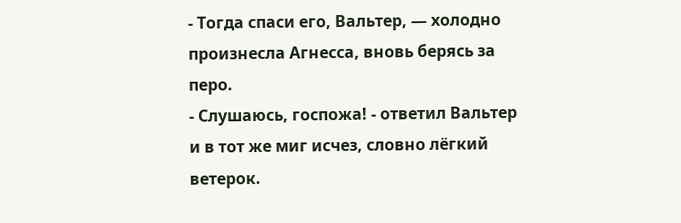- Тогда спаси его, Вальтер, — холодно произнесла Агнесса, вновь берясь за перо.
- Слушаюсь, госпожа! - ответил Вальтер и в тот же миг исчез, словно лёгкий ветерок.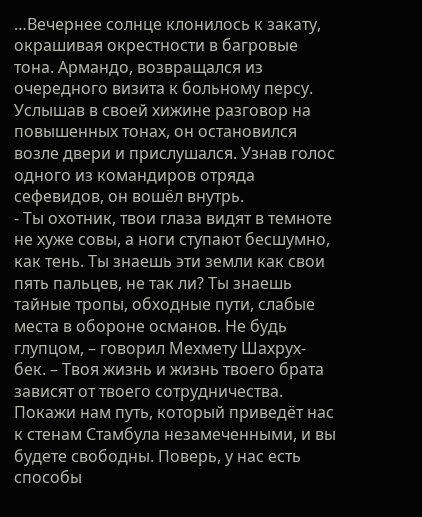…Вечернее солнце клонилось к закату, окрашивая окрестности в багровые тона. Армандо, возвращался из очередного визита к больному персу. Услышав в своей хижине разговор на повышенных тонах, он остановился возле двери и прислушался. Узнав голос одного из командиров отряда сефевидов, он вошёл внутрь.
- Ты охотник, твои глаза видят в темноте не хуже совы, а ноги ступают бесшумно, как тень. Ты знаешь эти земли как свои пять пальцев, не так ли? Ты знаешь тайные тропы, обходные пути, слабые места в обороне османов. Не будь глупцом, – говорил Мехмету Шахрух-бек. – Твоя жизнь и жизнь твоего брата зависят от твоего сотрудничества. Покажи нам путь, который приведёт нас к стенам Стамбула незамеченными, и вы будете свободны. Поверь, у нас есть способы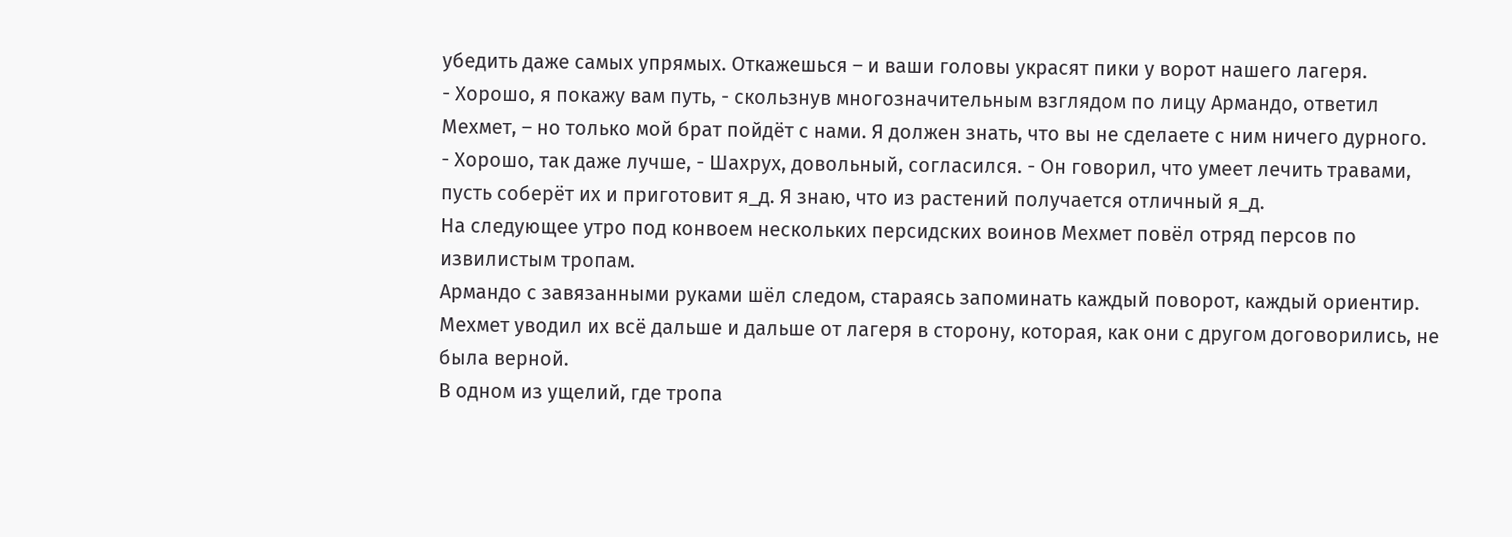убедить даже самых упрямых. Откажешься – и ваши головы украсят пики у ворот нашего лагеря.
- Хорошо, я покажу вам путь, - скользнув многозначительным взглядом по лицу Армандо, ответил Мехмет, – но только мой брат пойдёт с нами. Я должен знать, что вы не сделаете с ним ничего дурного.
- Хорошо, так даже лучше, - Шахрух, довольный, согласился. - Он говорил, что умеет лечить травами, пусть соберёт их и приготовит я_д. Я знаю, что из растений получается отличный я_д.
На следующее утро под конвоем нескольких персидских воинов Мехмет повёл отряд персов по извилистым тропам.
Армандо с завязанными руками шёл следом, стараясь запоминать каждый поворот, каждый ориентир. Мехмет уводил их всё дальше и дальше от лагеря в сторону, которая, как они с другом договорились, не была верной.
В одном из ущелий, где тропа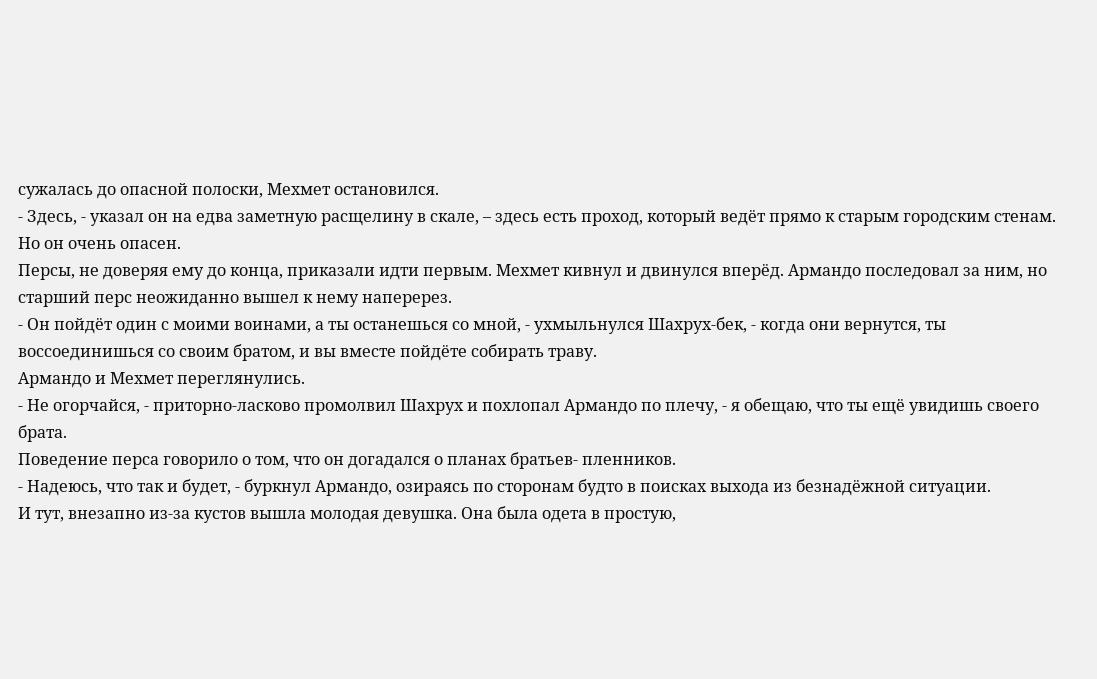сужалась до опасной полоски, Мехмет остановился.
- Здесь, - указал он на едва заметную расщелину в скале, – здесь есть проход, который ведёт прямо к старым городским стенам. Но он очень опасен.
Персы, не доверяя ему до конца, приказали идти первым. Мехмет кивнул и двинулся вперёд. Армандо последовал за ним, но старший перс неожиданно вышел к нему наперерез.
- Он пойдёт один с моими воинами, а ты останешься со мной, - ухмыльнулся Шахрух-бек, - когда они вернутся, ты воссоединишься со своим братом, и вы вместе пойдёте собирать траву.
Армандо и Мехмет переглянулись.
- Не огорчайся, - приторно-ласково промолвил Шахрух и похлопал Армандо по плечу, - я обещаю, что ты ещё увидишь своего брата.
Поведение перса говорило о том, что он догадался о планах братьев- пленников.
- Надеюсь, что так и будет, - буркнул Армандо, озираясь по сторонам будто в поисках выхода из безнадёжной ситуации.
И тут, внезапно из-за кустов вышла молодая девушка. Она была одета в простую,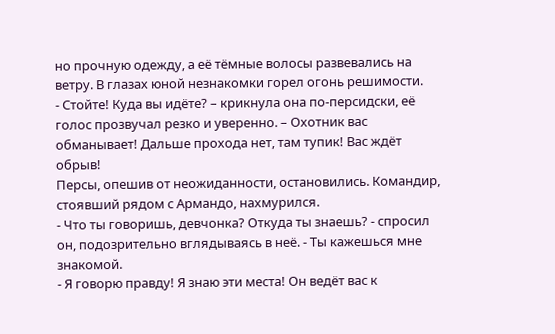но прочную одежду, а её тёмные волосы развевались на ветру. В глазах юной незнакомки горел огонь решимости.
- Стойте! Куда вы идёте? – крикнула она по-персидски, её голос прозвучал резко и уверенно. – Охотник вас обманывает! Дальше прохода нет, там тупик! Вас ждёт обрыв!
Персы, опешив от неожиданности, остановились. Командир, стоявший рядом с Армандо, нахмурился.
- Что ты говоришь, девчонка? Откуда ты знаешь? - спросил он, подозрительно вглядываясь в неё. - Ты кажешься мне знакомой.
- Я говорю правду! Я знаю эти места! Он ведёт вас к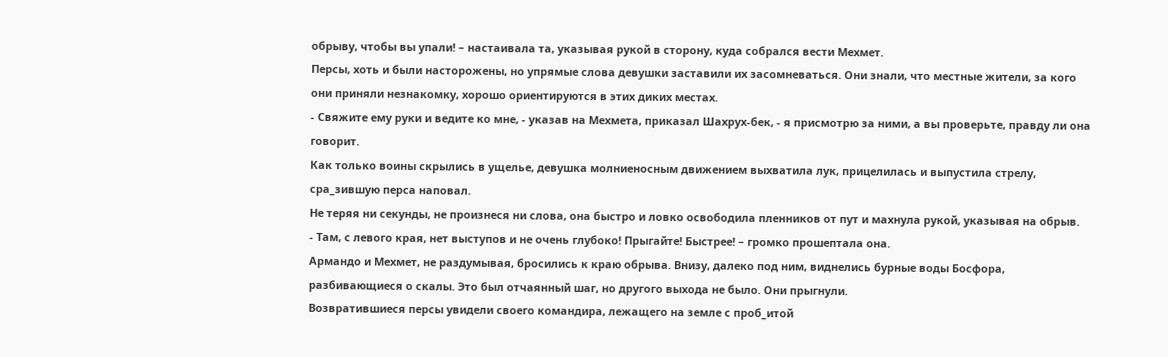обрыву, чтобы вы упали! – настаивала та, указывая рукой в сторону, куда собрался вести Мехмет.
Персы, хоть и были насторожены, но упрямые слова девушки заставили их засомневаться. Они знали, что местные жители, за кого они приняли незнакомку, хорошо ориентируются в этих диких местах.
- Свяжите ему руки и ведите ко мне, - указав на Мехмета, приказал Шахрух-бек, - я присмотрю за ними, а вы проверьте, правду ли она говорит.
Как только воины скрылись в ущелье, девушка молниеносным движением выхватила лук, прицелилась и выпустила стрелу, сра_зившую перса наповал.
Не теряя ни секунды, не произнеся ни слова, она быстро и ловко освободила пленников от пут и махнула рукой, указывая на обрыв.
- Там, с левого края, нет выступов и не очень глубоко! Прыгайте! Быстрее! – громко прошептала она.
Армандо и Мехмет, не раздумывая, бросились к краю обрыва. Внизу, далеко под ним, виднелись бурные воды Босфора, разбивающиеся о скалы. Это был отчаянный шаг, но другого выхода не было. Они прыгнули.
Возвратившиеся персы увидели своего командира, лежащего на земле с проб_итой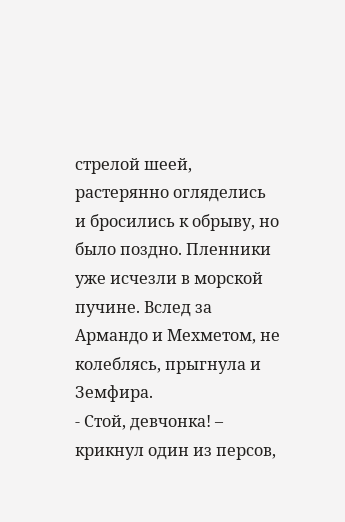стрелой шеей, растерянно огляделись и бросились к обрыву, но было поздно. Пленники уже исчезли в морской пучине. Вслед за Армандо и Мехметом, не колеблясь, прыгнула и Земфира.
- Стой, девчонка! – крикнул один из персов,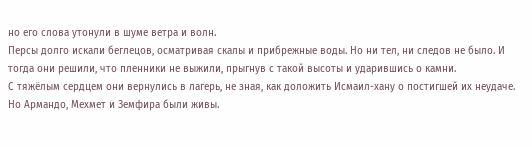но его слова утонули в шуме ветра и волн.
Персы долго искали беглецов, осматривая скалы и прибрежные воды. Но ни тел, ни следов не было. И тогда они решили, что пленники не выжили, прыгнув с такой высоты и ударившись о камни.
С тяжёлым сердцем они вернулись в лагерь, не зная, как доложить Исмаил-хану о постигшей их неудаче.
Но Армандо, Мехмет и Земфира были живы.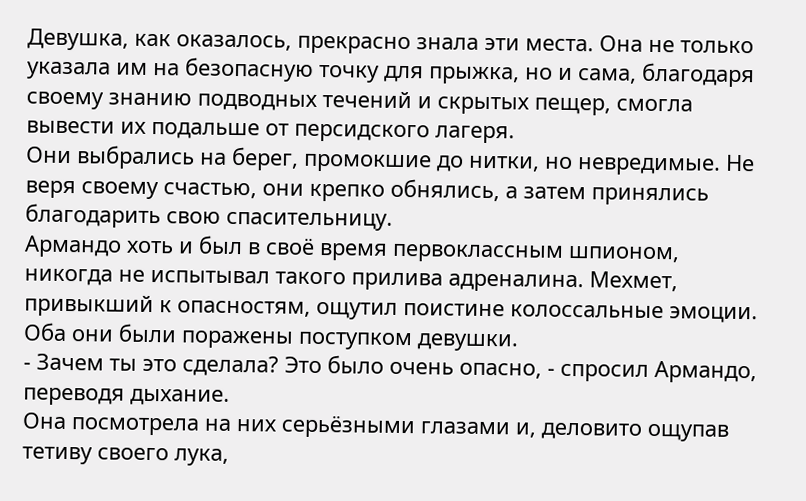Девушка, как оказалось, прекрасно знала эти места. Она не только указала им на безопасную точку для прыжка, но и сама, благодаря своему знанию подводных течений и скрытых пещер, смогла вывести их подальше от персидского лагеря.
Они выбрались на берег, промокшие до нитки, но невредимые. Не веря своему счастью, они крепко обнялись, а затем принялись благодарить свою спасительницу.
Армандо хоть и был в своё время первоклассным шпионом, никогда не испытывал такого прилива адреналина. Мехмет, привыкший к опасностям, ощутил поистине колоссальные эмоции.
Оба они были поражены поступком девушки.
- Зачем ты это сделала? Это было очень опасно, - спросил Армандо, переводя дыхание.
Она посмотрела на них серьёзными глазами и, деловито ощупав тетиву своего лука,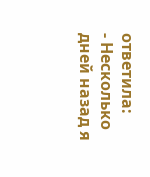ответила:
- Несколько дней назад я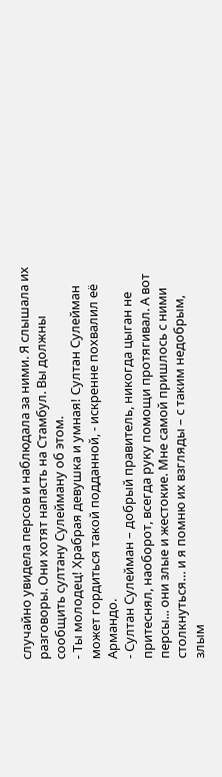случайно увидела персов и наблюдала за ними. Я слышала их разговоры. Они хотят напасть на Стамбул. Вы должны сообщить султану Сулейману об этом.
- Ты молодец! Храбрая девушка и умная! Султан Сулейман может гордиться такой подданной, - искренне похвалил её Армандо.
- Султан Сулейман – добрый правитель, никогда цыган не притеснял, наоборот, всегда руку помощи протягивал. А вот персы... они злые и жестокие. Мне самой пришлось с ними столкнуться… и я помню их взгляды – с таким недобрым, злым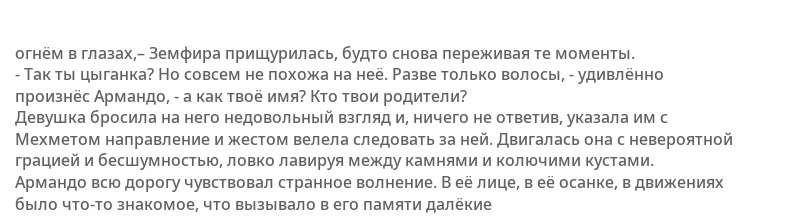огнём в глазах,– Земфира прищурилась, будто снова переживая те моменты.
- Так ты цыганка? Но совсем не похожа на неё. Разве только волосы, - удивлённо произнёс Армандо, - а как твоё имя? Кто твои родители?
Девушка бросила на него недовольный взгляд и, ничего не ответив, указала им с Мехметом направление и жестом велела следовать за ней. Двигалась она с невероятной грацией и бесшумностью, ловко лавируя между камнями и колючими кустами.
Армандо всю дорогу чувствовал странное волнение. В её лице, в её осанке, в движениях было что-то знакомое, что вызывало в его памяти далёкие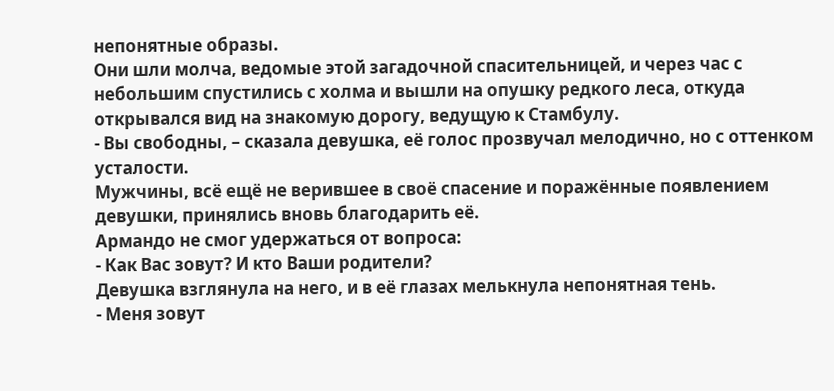непонятные образы.
Они шли молча, ведомые этой загадочной спасительницей, и через час с небольшим спустились с холма и вышли на опушку редкого леса, откуда открывался вид на знакомую дорогу, ведущую к Стамбулу.
- Вы свободны, – сказала девушка, её голос прозвучал мелодично, но с оттенком усталости.
Мужчины, всё ещё не верившее в своё спасение и поражённые появлением девушки, принялись вновь благодарить её.
Армандо не смог удержаться от вопроса:
- Как Вас зовут? И кто Ваши родители?
Девушка взглянула на него, и в её глазах мелькнула непонятная тень.
- Меня зовут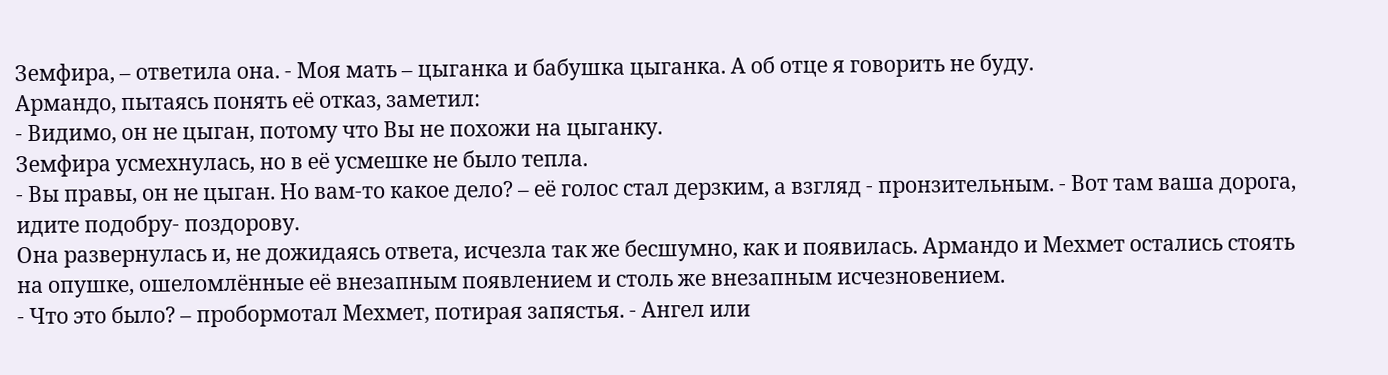Земфира, – ответила она. - Моя мать – цыганка и бабушка цыганка. А об отце я говорить не буду.
Армандо, пытаясь понять её отказ, заметил:
- Видимо, он не цыган, потому что Вы не похожи на цыганку.
Земфира усмехнулась, но в её усмешке не было тепла.
- Вы правы, он не цыган. Но вам-то какое дело? – её голос стал дерзким, а взгляд - пронзительным. - Вот там ваша дорога, идите подобру- поздорову.
Она развернулась и, не дожидаясь ответа, исчезла так же бесшумно, как и появилась. Армандо и Мехмет остались стоять на опушке, ошеломлённые её внезапным появлением и столь же внезапным исчезновением.
- Что это было? – пробормотал Мехмет, потирая запястья. - Ангел или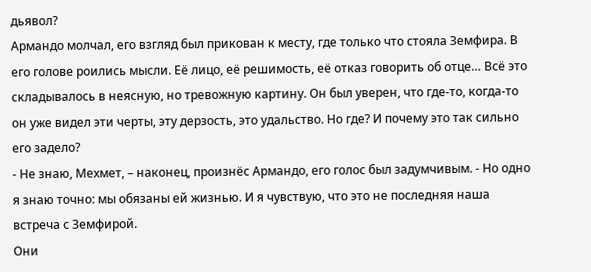дьявол?
Армандо молчал, его взгляд был прикован к месту, где только что стояла Земфира. В его голове роились мысли. Её лицо, её решимость, её отказ говорить об отце… Всё это складывалось в неясную, но тревожную картину. Он был уверен, что где-то, когда-то он уже видел эти черты, эту дерзость, это удальство. Но где? И почему это так сильно его задело?
- Не знаю, Мехмет, – наконец, произнёс Армандо, его голос был задумчивым. - Но одно я знаю точно: мы обязаны ей жизнью. И я чувствую, что это не последняя наша встреча с Земфирой.
Они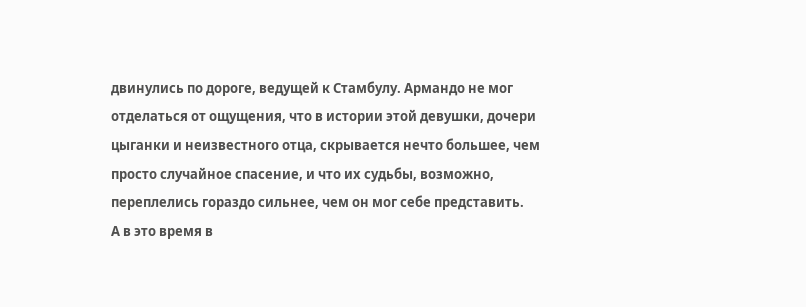двинулись по дороге, ведущей к Стамбулу. Армандо не мог отделаться от ощущения, что в истории этой девушки, дочери цыганки и неизвестного отца, скрывается нечто большее, чем просто случайное спасение, и что их судьбы, возможно, переплелись гораздо сильнее, чем он мог себе представить.
А в это время в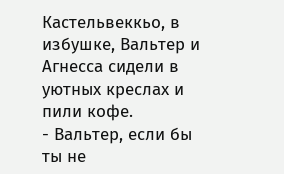Кастельвеккьо, в избушке, Вальтер и Агнесса сидели в уютных креслах и пили кофе.
- Вальтер, если бы ты не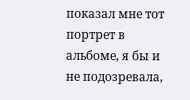показал мне тот портрет в альбоме, я бы и не подозревала,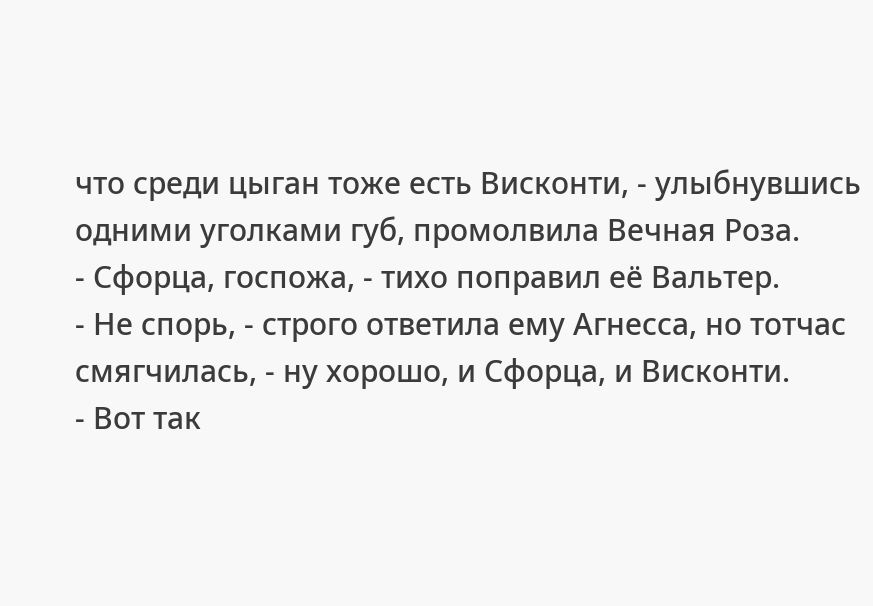что среди цыган тоже есть Висконти, - улыбнувшись одними уголками губ, промолвила Вечная Роза.
- Сфорца, госпожа, - тихо поправил её Вальтер.
- Не спорь, - строго ответила ему Агнесса, но тотчас смягчилась, - ну хорошо, и Сфорца, и Висконти.
- Вот так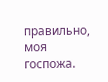правильно, моя госпожа.